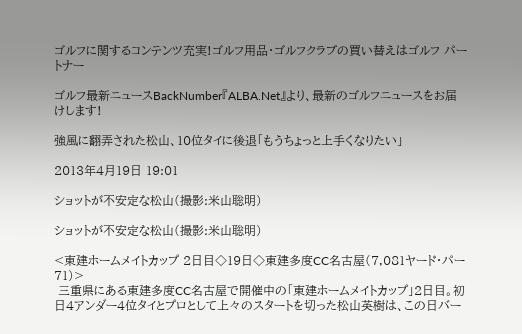ゴルフに関するコンテンツ充実!ゴルフ用品・ゴルフクラブの買い替えはゴルフ パートナー

ゴルフ最新ニュースBackNumber『ALBA.Net』より、最新のゴルフニュースをお届けします!

強風に翻弄された松山、10位タイに後退「もうちょっと上手くなりたい」

2013年4月19日 19:01

ショットが不安定な松山(撮影:米山聡明)

ショットが不安定な松山(撮影:米山聡明)

<東建ホームメイトカップ 2日目◇19日◇東建多度CC名古屋(7,081ヤード・パー71)>
 三重県にある東建多度CC名古屋で開催中の「東建ホームメイトカップ」2日目。初日4アンダー4位タイとプロとして上々のスタートを切った松山英樹は、この日バー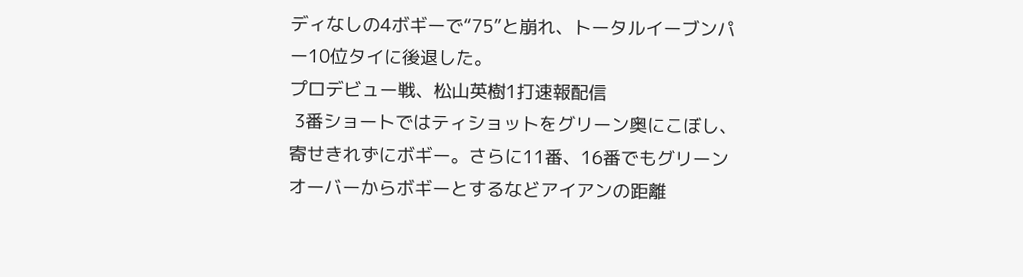ディなしの4ボギーで“75”と崩れ、トータルイーブンパー10位タイに後退した。
プロデビュー戦、松山英樹1打速報配信
 3番ショートではティショットをグリーン奥にこぼし、寄せきれずにボギー。さらに11番、16番でもグリーンオーバーからボギーとするなどアイアンの距離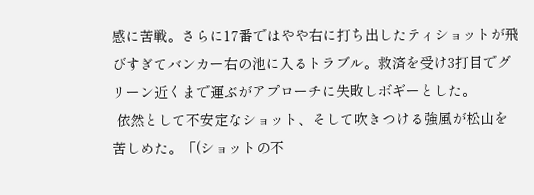感に苦戦。さらに17番ではやや右に打ち出したティショットが飛びすぎてバンカー右の池に入るトラブル。救済を受け3打目でグリーン近くまで運ぶがアプローチに失敗しボギーとした。
 依然として不安定なショット、そして吹きつける強風が松山を苦しめた。「(ショットの不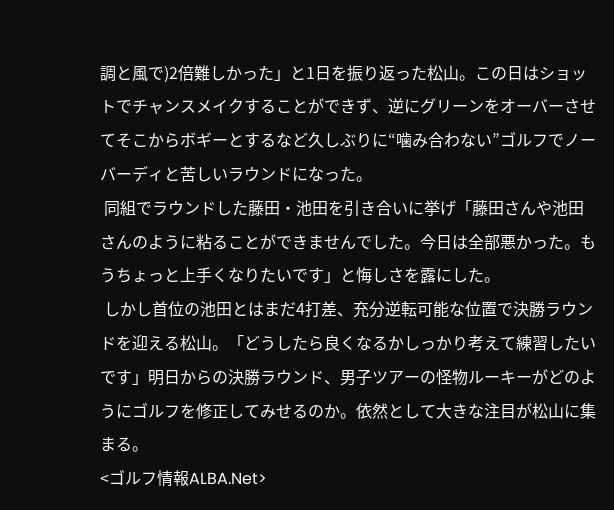調と風で)2倍難しかった」と1日を振り返った松山。この日はショットでチャンスメイクすることができず、逆にグリーンをオーバーさせてそこからボギーとするなど久しぶりに“噛み合わない”ゴルフでノーバーディと苦しいラウンドになった。
 同組でラウンドした藤田・池田を引き合いに挙げ「藤田さんや池田さんのように粘ることができませんでした。今日は全部悪かった。もうちょっと上手くなりたいです」と悔しさを露にした。
 しかし首位の池田とはまだ4打差、充分逆転可能な位置で決勝ラウンドを迎える松山。「どうしたら良くなるかしっかり考えて練習したいです」明日からの決勝ラウンド、男子ツアーの怪物ルーキーがどのようにゴルフを修正してみせるのか。依然として大きな注目が松山に集まる。
<ゴルフ情報ALBA.Net>